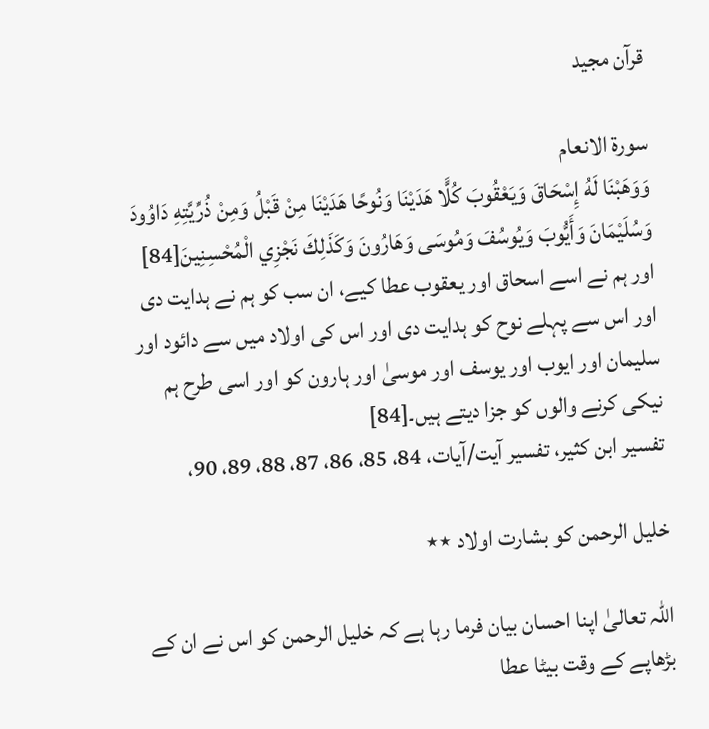قرآن مجيد

سورة الانعام
وَوَهَبْنَا لَهُ إِسْحَاقَ وَيَعْقُوبَ كُلًّا هَدَيْنَا وَنُوحًا هَدَيْنَا مِنْ قَبْلُ وَمِنْ ذُرِّيَّتِهِ دَاوُودَ وَسُلَيْمَانَ وَأَيُّوبَ وَيُوسُفَ وَمُوسَى وَهَارُونَ وَكَذَلِكَ نَجْزِي الْمُحْسِنِينَ[84]
اور ہم نے اسے اسحاق اور یعقوب عطا کیے، ان سب کو ہم نے ہدایت دی اور اس سے پہلے نوح کو ہدایت دی اور اس کی اولاد میں سے دائود اور سلیمان اور ایوب اور یوسف اور موسیٰ اور ہارون کو اور اسی طرح ہم نیکی کرنے والوں کو جزا دیتے ہیں۔[84]
تفسیر ابن کثیر، تفسیر آیت/آیات، 84، 85، 86، 87، 88، 89، 90،

خلیل الرحمن کو بشارت اولاد ٭٭

اللہ تعالیٰ اپنا احسان بیان فرما رہا ہے کہ خلیل الرحمن کو اس نے ان کے بڑھاپے کے وقت بیٹا عطا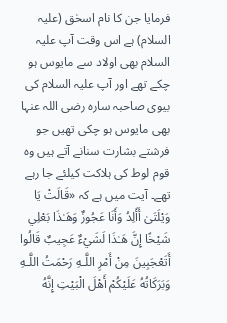فرمایا جن کا نام اسحٰق (علیہ السلام) ہے اس وقت آپ علیہ السلام بھی اولاد سے مایوس ہو چکے تھے اور آپ علیہ السلام کی بیوی صاحبہ سارہ رضی اللہ عنہا بھی مایوس ہو چکی تھیں جو فرشتے بشارت سنانے آتے ہیں وہ قوم لوط کی ہلاکت کیلئے جا رہے تھے۔ آیت میں ہے کہ «قَالَتْ يَا وَيْلَتَىٰ أَأَلِدُ وَأَنَا عَجُوزٌ وَهَـٰذَا بَعْلِي شَيْخًا إِنَّ هَـٰذَا لَشَيْءٌ عَجِيبٌ قَالُوا أَتَعْجَبِينَ مِنْ أَمْرِ اللَّـهِ رَحْمَتُ اللَّـهِ وَبَرَكَاتُهُ عَلَيْكُمْ أَهْلَ الْبَيْتِ إِنَّهُ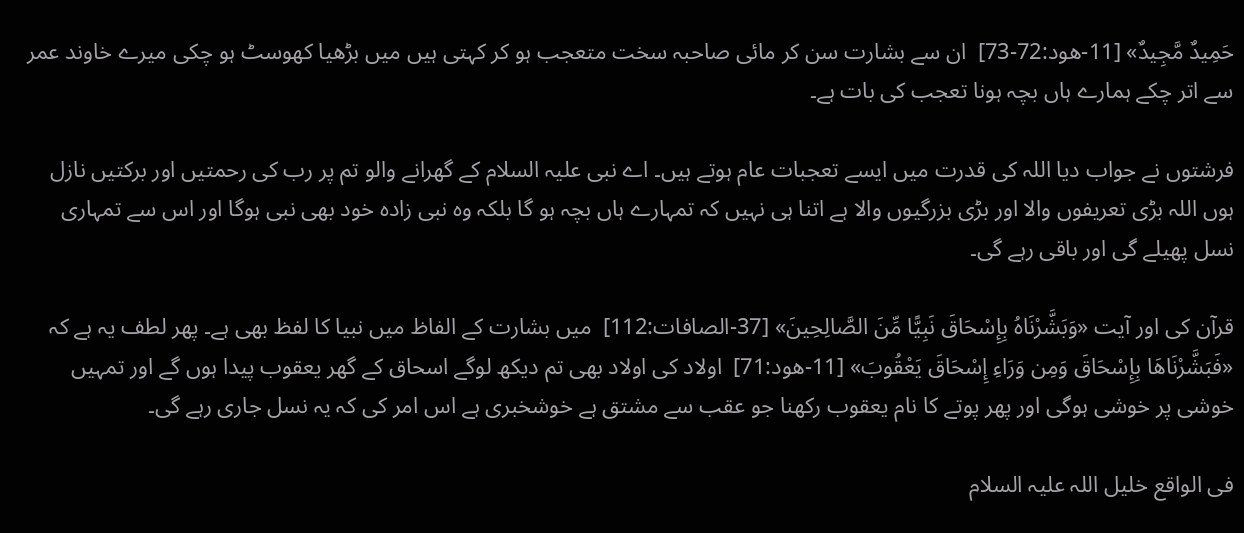حَمِيدٌ مَّجِيدٌ» [11-هود:72-73]  ان سے بشارت سن کر مائی صاحبہ سخت متعجب ہو کر کہتی ہیں میں بڑھیا کھوسٹ ہو چکی میرے خاوند عمر سے اتر چکے ہمارے ہاں بچہ ہونا تعجب کی بات ہے۔

فرشتوں نے جواب دیا اللہ کی قدرت میں ایسے تعجبات عام ہوتے ہیں۔ اے نبی علیہ السلام کے گھرانے والو تم پر رب کی رحمتیں اور برکتیں نازل ہوں اللہ بڑی تعریفوں والا اور بڑی بزرگیوں والا ہے اتنا ہی نہیں کہ تمہارے ہاں بچہ ہو گا بلکہ وہ نبی زادہ خود بھی نبی ہوگا اور اس سے تمہاری نسل پھیلے گی اور باقی رہے گی۔

قرآن کی اور آیت «وَبَشَّرْنَاهُ بِإِسْحَاقَ نَبِيًّا مِّنَ الصَّالِحِينَ» [37-الصافات:112]  میں بشارت کے الفاظ میں نبیا کا لفظ بھی ہے۔ پھر لطف یہ ہے کہ «فَبَشَّرْنَاهَا بِإِسْحَاقَ وَمِن وَرَاءِ إِسْحَاقَ يَعْقُوبَ» [11-هود:71]  اولاد کی اولاد بھی تم دیکھ لوگے اسحاق کے گھر یعقوب پیدا ہوں گے اور تمہیں خوشی پر خوشی ہوگی اور پھر پوتے کا نام یعقوب رکھنا جو عقب سے مشتق ہے خوشخبری ہے اس امر کی کہ یہ نسل جاری رہے گی۔

فی الواقع خلیل اللہ علیہ السلام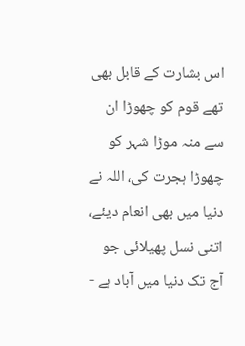اس بشارت کے قابل بھی تھے قوم کو چھوڑا ان سے منہ موڑا شہر کو چھوڑا ہجرت کی، اللہ نے دنیا میں بھی انعام دیئے، اتنی نسل پھیلائی جو آج تک دنیا میں آباد ہے -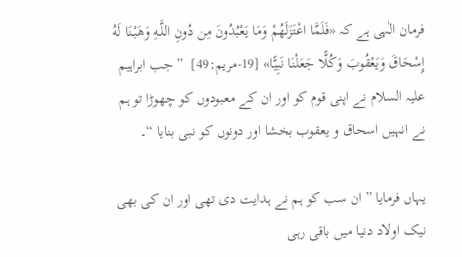فرمان الٰہی ہے کہ «فَلَمَّا اعْتَزَلَهُمْ وَمَا يَعْبُدُونَ مِن دُونِ اللَّـهِ وَهَبْنَا لَهُ إِسْحَاقَ وَيَعْقُوبَ وَكُلًّا جَعَلْنَا نَبِيًّا» [19-مريم:49]  ” جب ابراہیم علیہ السلام نے اپنی قوم کو اور ان کے معبودوں کو چھوڑا تو ہم نے انہیں اسحاق و یعقوب بخشا اور دونوں کو نبی بنایا “۔

یہاں فرمایا ” ان سب کو ہم نے ہدایت دی تھی اور ان کی بھی نیک اولاد دنیا میں باقی رہی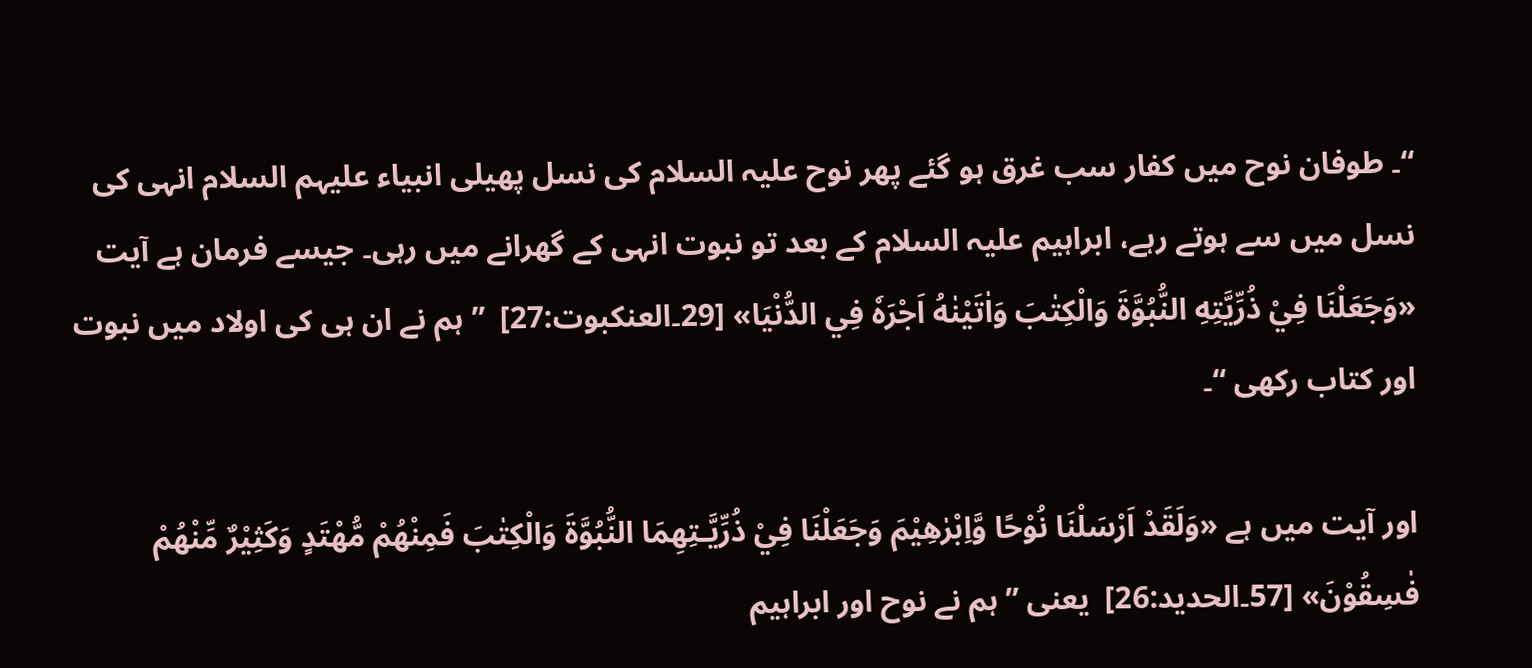“۔ طوفان نوح میں کفار سب غرق ہو گئے پھر نوح علیہ السلام کی نسل پھیلی انبیاء علیہم السلام انہی کی نسل میں سے ہوتے رہے، ابراہیم علیہ السلام کے بعد تو نبوت انہی کے گھرانے میں رہی۔ جیسے فرمان ہے آیت «وَجَعَلْنَا فِيْ ذُرِّيَّتِهِ النُّبُوَّةَ وَالْكِتٰبَ وَاٰتَيْنٰهُ اَجْرَهٗ فِي الدُّنْيَا» [29۔العنکبوت:27]  ” ہم نے ان ہی کی اولاد میں نبوت اور کتاب رکھی “۔

اور آیت میں ہے «وَلَقَدْ اَرْسَلْنَا نُوْحًا وَّاِبْرٰهِيْمَ وَجَعَلْنَا فِيْ ذُرِّيَّـتِهِمَا النُّبُوَّةَ وَالْكِتٰبَ فَمِنْهُمْ مُّهْتَدٍ وَكَثِيْرٌ مِّنْهُمْ فٰسِقُوْنَ» [57۔الحدید:26]  یعنی ” ہم نے نوح اور ابراہیم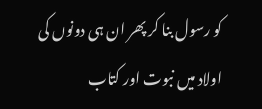کو رسول بنا کر پھر ان ہی دونوں کی اولاد میں نبوت اور کتاب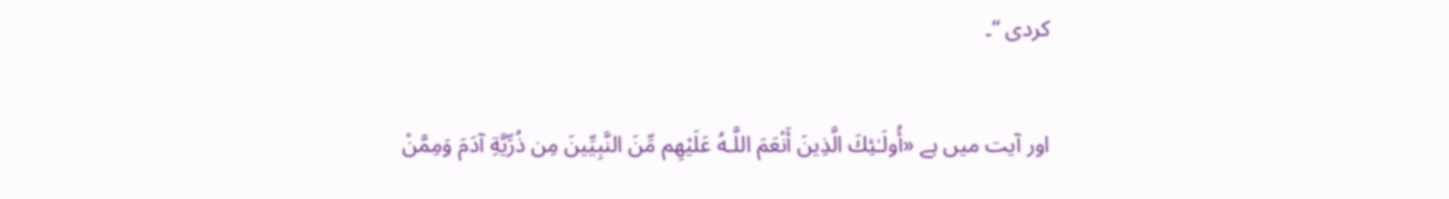کردی “۔

اور آیت میں ہے «أُولَـٰئِكَ الَّذِينَ أَنْعَمَ اللَّـهُ عَلَيْهِم مِّنَ النَّبِيِّينَ مِن ذُرِّيَّةِ آدَمَ وَمِمَّنْ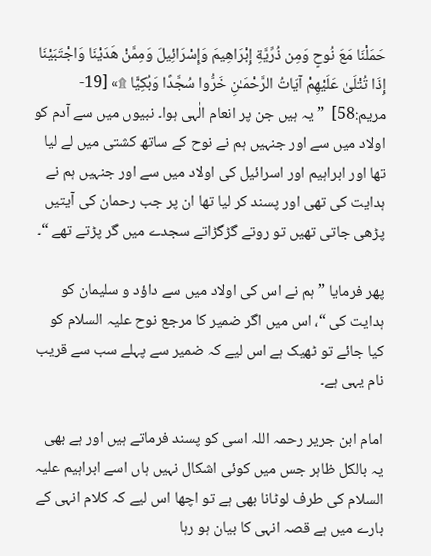حَمَلْنَا مَعَ نُوحٍ وَمِن ذُرِّيَّةِ إِبْرَاهِيمَ وَإِسْرَائِيلَ وَمِمَّنْ هَدَيْنَا وَاجْتَبَيْنَا إِذَا تُتْلَىٰ عَلَيْهِمْ آيَاتُ الرَّحْمَـٰنِ خَرُّوا سُجَّدًا وَبُكِيًّا ۩» [19-مريم:58]  ” یہ ہیں جن پر انعام الٰہی ہوا۔ نبیوں میں سے آدم کو اولاد میں سے اور جنہیں ہم نے نوح کے ساتھ کشتی میں لے لیا تھا اور ابراہیم اور اسرائیل کی اولاد میں سے اور جنہیں ہم نے ہدایت کی تھی اور پسند کر لیا تھا ان پر جب رحمان کی آیتیں پڑھی جاتی تھیں تو روتے گڑگڑاتے سجدے میں گر پڑتے تھے “۔

پھر فرمایا ” ہم نے اس کی اولاد میں سے داؤد و سلیمان کو ہدایت کی “، اس میں اگر ضمیر کا مرجع نوح علیہ السلام کو کیا جائے تو ٹھیک ہے اس لیے کہ ضمیر سے پہلے سب سے قریب نام یہی ہے۔

امام ابن جریر رحمہ اللہ اسی کو پسند فرماتے ہیں اور ہے بھی یہ بالکل ظاہر جس میں کوئی اشکال نہیں ہاں اسے ابراہیم علیہ السلام کی طرف لوٹانا بھی ہے تو اچھا اس لیے کہ کلام انہی کے بارے میں ہے قصہ انہی کا بیان ہو رہا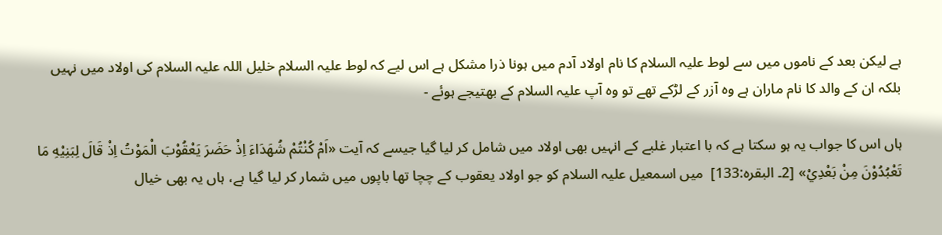ہے لیکن بعد کے ناموں میں سے لوط علیہ السلام کا نام اولاد آدم میں ہونا ذرا مشکل ہے اس لیے کہ لوط علیہ السلام خلیل اللہ علیہ السلام کی اولاد میں نہیں بلکہ ان کے والد کا نام ماران ہے وہ آزر کے لڑکے تھے تو وہ آپ علیہ السلام کے بھتیجے ہوئے -

ہاں اس کا جواب یہ ہو سکتا ہے کہ با اعتبار غلبے کے انہیں بھی اولاد میں شامل کر لیا گیا جیسے کہ آیت «اَمْ كُنْتُمْ شُهَدَاءَ اِذْ حَضَرَ يَعْقُوْبَ الْمَوْتُ اِذْ قَالَ لِبَنِيْهِ مَا تَعْبُدُوْنَ مِنْ بَعْدِيْ» [2۔ البقرہ:133]  میں اسمعیل علیہ السلام کو جو اولاد یعقوب کے چچا تھا باپوں میں شمار کر لیا گیا ہے، ہاں یہ بھی خیال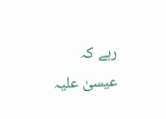رہے کہ عیسیٰ علیہ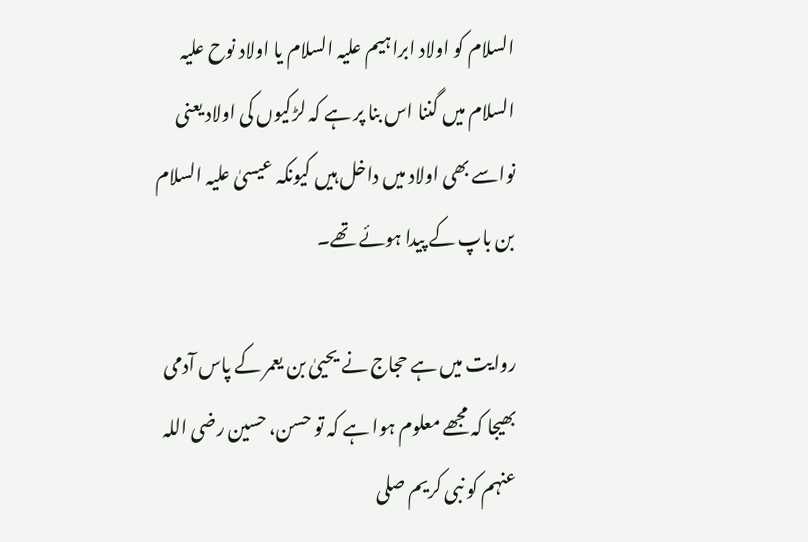السلام کو اولاد ابراہیم علیہ السلام یا اولاد نوح علیہ السلام میں گننا اس بنا پر ہے کہ لڑکیوں کی اولاد یعنی نواسے بھی اولاد میں داخل ہیں کیونکہ عیسیٰ علیہ السلام بن باپ کے پیدا ہوئے تھے۔

روایت میں ہے حجاج نے یحییٰ بن یعمر کے پاس آدمی بھیجا کہ مجھے معلوم ہوا ہے کہ تو حسن، حسین رضی اللہ عنہم کو نبی کریم صلی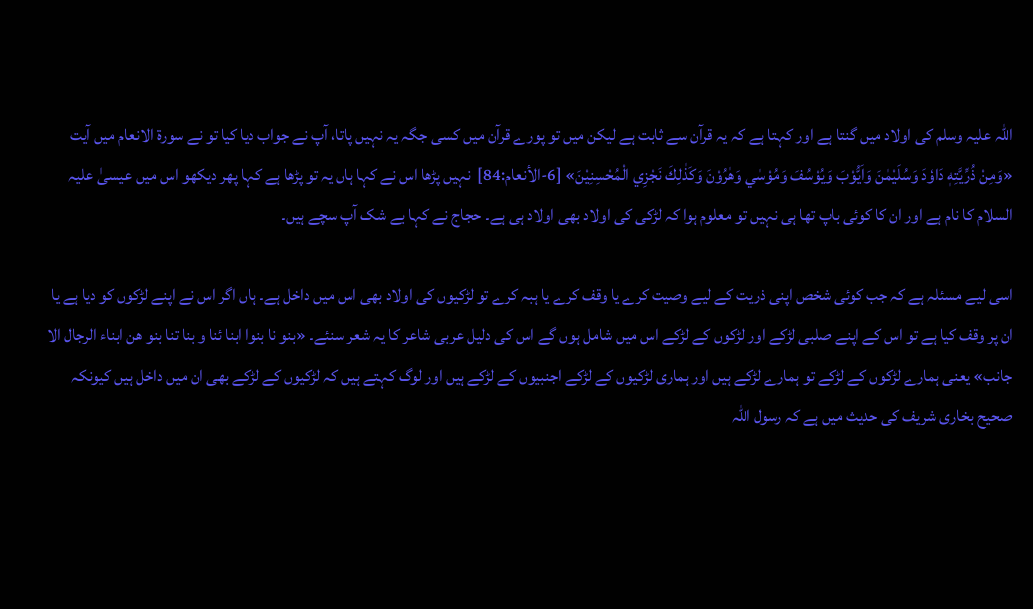اللہ علیہ وسلم کی اولاد میں گنتا ہے اور کہتا ہے کہ یہ قرآن سے ثابت ہے لیکن میں تو پورے قرآن میں کسی جگہ یہ نہیں پاتا، آپ نے جواب دیا کیا تو نے سورۃ الانعام میں آیت «وَمِنْ ذُرِّيَّتِهٖ دَاوٗدَ وَسُلَيْمٰنَ وَاَيُّوْبَ وَيُوْسُفَ وَمُوْسٰي وَهٰرُوْنَ وَكَذٰلِكَ نَجْزِي الْمُحْسِنِيْنَ» [6-الأنعام:84]  نہیں پڑھا اس نے کہا ہاں یہ تو پڑھا ہے کہا پھر دیکھو اس میں عیسیٰ علیہ السلام کا نام ہے اور ان کا کوئی باپ تھا ہی نہیں تو معلوم ہوا کہ لڑکی کی اولاد بھی اولاد ہی ہے۔ حجاج نے کہا بے شک آپ سچے ہیں۔

اسی لیے مسئلہ ہے کہ جب کوئی شخص اپنی ذریت کے لیے وصیت کرے یا وقف کرے یا ہبہ کرے تو لڑکیوں کی اولاد بھی اس میں داخل ہے۔ ہاں اگر اس نے اپنے لڑکوں کو دیا ہے یا ان پر وقف کیا ہے تو اس کے اپنے صلبی لڑکے اور لڑکوں کے لڑکے اس میں شامل ہوں گے اس کی دلیل عربی شاعر کا یہ شعر سنئے۔ «بنو نا بنوا ابنا ئنا و بنا تنا بنو ھن ابناء الرجال الا جانب» یعنی ہمارے لڑکوں کے لڑکے تو ہمارے لڑکے ہیں اور ہماری لڑکیوں کے لڑکے اجنبیوں کے لڑکے ہیں اور لوگ کہتے ہیں کہ لڑکیوں کے لڑکے بھی ان میں داخل ہیں کیونکہ صحیح بخاری شریف کی حدیث میں ہے کہ رسول اللہ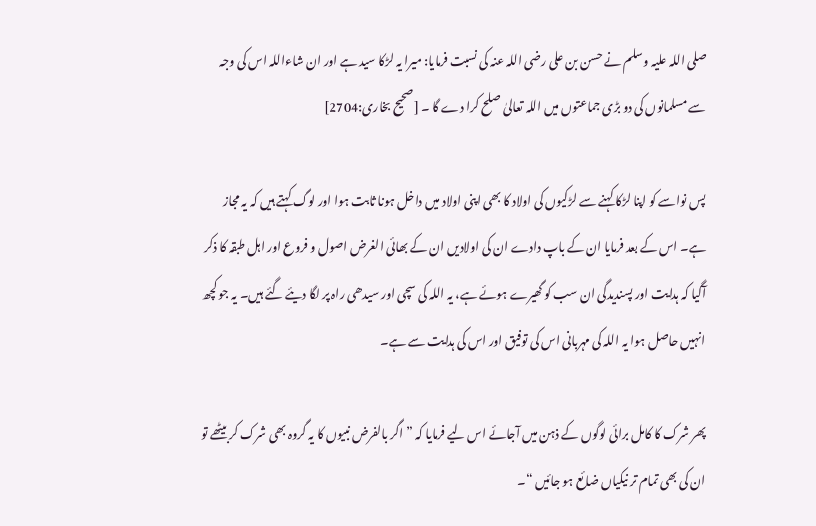صلی اللہ علیہ وسلم نے حسن بن علی رضی اللہ عنہ کی نسبت فرمایا: میرا یہ لڑکا سید ہے اور ان شاءاللہ اس کی وجہ سے مسلمانوں کی دو بڑی جماعتوں میں اللہ تعالیٰ صلح کرا دے گا ۔ [صحیح بخاری:2704]

پس نواسے کو اپنا لڑکا کہنے سے لڑکیوں کی اولاد کا بھی اپنی اولاد میں داخل ہونا ثابت ہوا اور لوگ کہتے ہیں کہ یہ مجاز ہے۔ اس کے بعد فرمایا ان کے باپ دادے ان کی اولادیں ان کے بھائی الغرض اصول و فروع اور اہل طبقہ کا ذکر آگیا کہ ہدایت اور پسندیدگی ان سب کو گھیرے ہوئے ہے، یہ اللہ کی سچی اور سیدھی راہ پر لگا دیئے گئے ہیں۔ یہ جو کچھ انہیں حاصل ہوا یہ اللہ کی مہربانی اس کی توفیق اور اس کی ہدایت سے ہے۔

پھر شرک کا کامل برائی لوگوں کے ذہن میں آجائے اس لیے فرمایا کہ ” اگر بالفرض نبیوں کا یہ گروہ بھی شرک کر بیٹھے تو ان کی بھی تمام تر نیکیاں ضائع ہو جائیں “۔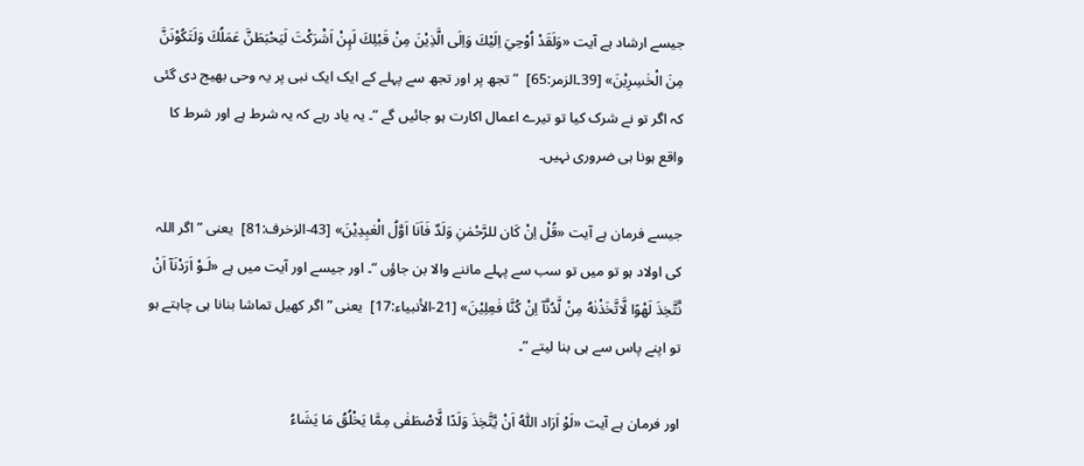جیسے ارشاد ہے آیت «وَلَقَدْ اُوْحِيَ اِلَيْكَ وَاِلَى الَّذِيْنَ مِنْ قَبْلِكَ لَىِٕنْ اَشْرَكْتَ لَيَحْبَطَنَّ عَمَلُكَ وَلَتَكُوْنَنَّ مِنَ الْخٰسِرِيْنَ» [39۔الزمر:65]  ” تجھ پر اور تجھ سے پہلے کے ایک ایک نبی پر یہ وحی بھیج دی گئی کہ اگر تو نے شرک کیا تو تیرے اعمال اکارت ہو جائیں گے “۔ یہ یاد رہے کہ یہ شرط ہے اور شرط کا واقع ہونا ہی ضروری نہیں۔

جیسے فرمان ہے آیت «قُلْ اِنْ كَان للرَّحْمٰنِ وَلَدٌ فَاَنَا اَوَّلُ الْعٰبِدِيْنَ» [43-الزخرف:81]  یعنی ” اگر اللہ کی اولاد ہو تو میں تو سب سے پہلے ماننے والا بن جاؤں “۔ اور جیسے اور آیت میں ہے «لَـوْ اَرَدْنَآ اَنْ نَّتَّخِذَ لَهْوًا لَّاتَّخَذْنٰهُ مِنْ لَّدُنَّآ اِنْ كُنَّا فٰعِلِيْنَ» [21-الأنبياء:17]  یعنی ” اگر کھیل تماشا بنانا ہی چاہتے ہو تو اپنے پاس سے ہی بنا لیتے “۔

اور فرمان ہے آیت «لَوْ اَرَاد اللّٰهُ اَنْ يَّتَّخِذَ وَلَدًا لَّاصْطَفٰى مِمَّا يَخْلُقُ مَا يَشَاءُ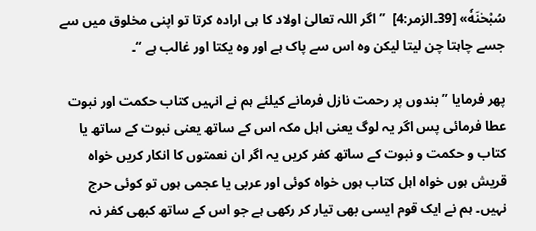سُبْحٰنَهٗ» [39۔الزمر:4]  ” اگر اللہ تعالیٰ اولاد کا ہی ارادہ کرتا تو اپنی مخلوق میں سے جسے چاہتا چن لیتا لیکن وہ اس سے پاک ہے اور وہ یکتا اور غالب ہے “۔

پھر فرمایا ” بندوں پر رحمت نازل فرمانے کیلئے ہم نے انہیں کتاب حکمت اور نبوت عطا فرمائی پس اگر یہ لوگ یعنی اہل مکہ اس کے ساتھ یعنی نبوت کے ساتھ یا کتاب و حکمت و نبوت کے ساتھ کفر کریں یہ اگر ان نعمتوں کا انکار کریں خواہ قریش ہوں خواہ اہل کتاب ہوں خواہ کوئی اور عربی یا عجمی ہوں تو کوئی حرج نہیں۔ ہم نے ایک قوم ایسی بھی تیار کر رکھی ہے جو اس کے ساتھ کبھی کفر نہ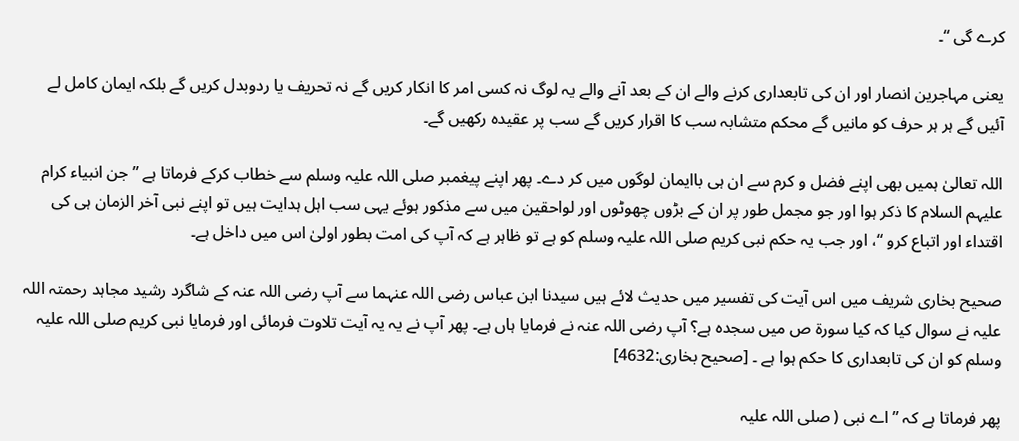کرے گی “۔

یعنی مہاجرین انصار اور ان کی تابعداری کرنے والے ان کے بعد آنے والے یہ لوگ نہ کسی امر کا انکار کریں گے نہ تحریف یا ردوبدل کریں گے بلکہ ایمان کامل لے آئیں گے ہر ہر حرف کو مانیں گے محکم متشابہ سب کا اقرار کریں گے سب پر عقیدہ رکھیں گے۔

اللہ تعالیٰ ہمیں بھی اپنے فضل و کرم سے ان ہی باایمان لوگوں میں کر دے۔ پھر اپنے پیغمبر صلی اللہ علیہ وسلم سے خطاب کرکے فرماتا ہے ” جن انبیاء کرام علیہم السلام کا ذکر ہوا اور جو مجمل طور پر ان کے بڑوں چھوٹوں اور لواحقین میں سے مذکور ہوئے یہی سب اہل ہدایت ہیں تو اپنے نبی آخر الزمان ہی کی اقتداء اور اتباع کرو “، اور جب یہ حکم نبی کریم صلی اللہ علیہ وسلم کو ہے تو ظاہر ہے کہ آپ کی امت بطور اولیٰ اس میں داخل ہے۔

صحیح بخاری شریف میں اس آیت کی تفسیر میں حدیث لائے ہیں سیدنا ابن عباس رضی اللہ عنہما سے آپ رضی اللہ عنہ کے شاگرد رشید مجاہد رحمتہ اللہ علیہ نے سوال کیا کہ کیا سورۃ ص میں سجدہ ہے؟ آپ رضی اللہ عنہ نے فرمایا ہاں ہے۔ پھر آپ نے یہ یہ آیت تلاوت فرمائی اور فرمایا نبی کریم صلی اللہ علیہ وسلم کو ان کی تابعداری کا حکم ہوا ہے ۔ [صحیح بخاری:4632]

پھر فرماتا ہے کہ ” اے نبی ( صلی اللہ علیہ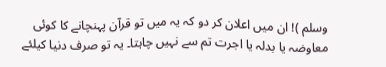وسلم )! ان میں اعلان کر دو کہ یہ میں تو قرآن پہنچانے کا کوئی معاوضہ یا بدلہ یا اجرت تم سے نہیں چاہتا۔ یہ تو صرف دنیا کیلئے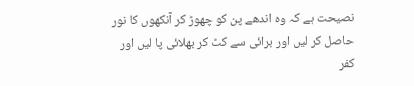نصیحت ہے کہ وہ اندھے پن کو چھوڑ کر آنکھوں کا نور حاصل کر لیں اور برائی سے کٹ کر بھلائی پا لیں اور کفر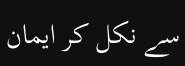سے نکل کر ایمان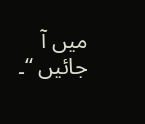میں آ جائیں “۔